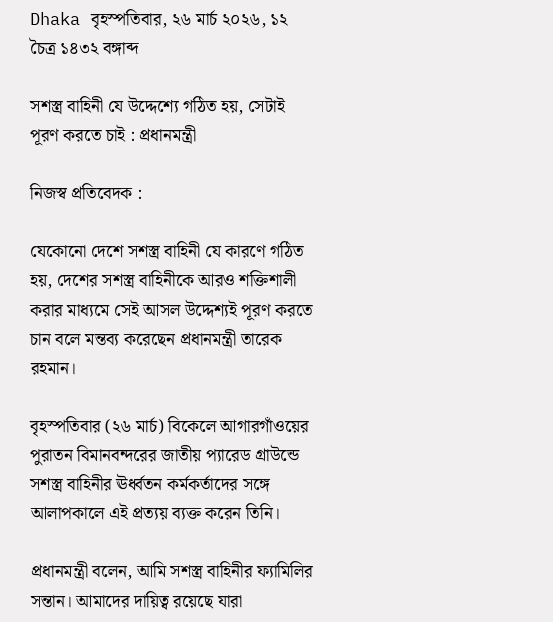Dhaka বৃহস্পতিবার, ২৬ মার্চ ২০২৬, ১২ চৈত্র ১৪৩২ বঙ্গাব্দ

সশস্ত্র বাহিনী যে উদ্দেশ্যে গঠিত হয়, সেটাই পূরণ করতে চাই : প্রধানমন্ত্রী

নিজস্ব প্রতিবেদক :

যেকোনো দেশে সশস্ত্র বাহিনী যে কারণে গঠিত হয়, দেশের সশস্ত্র বাহিনীকে আরও শক্তিশালী করার মাধ্যমে সেই আসল উদ্দেশ্যই পূরণ করতে চান বলে মন্তব্য করেছেন প্রধানমন্ত্রী তারেক রহমান।

বৃহস্পতিবার (২৬ মার্চ) বিকেলে আগারগাঁওয়ের পুরাতন বিমানবন্দরের জাতীয় প্যারেড গ্রাউন্ডে সশস্ত্র বাহিনীর ঊর্ধ্বতন কর্মকর্তাদের সঙ্গে আলাপকালে এই প্রত্যয় ব্যক্ত করেন তিনি।

প্রধানমন্ত্রী বলেন, আমি সশস্ত্র বাহিনীর ফ্যামিলির সন্তান। আমাদের দায়িত্ব রয়েছে যারা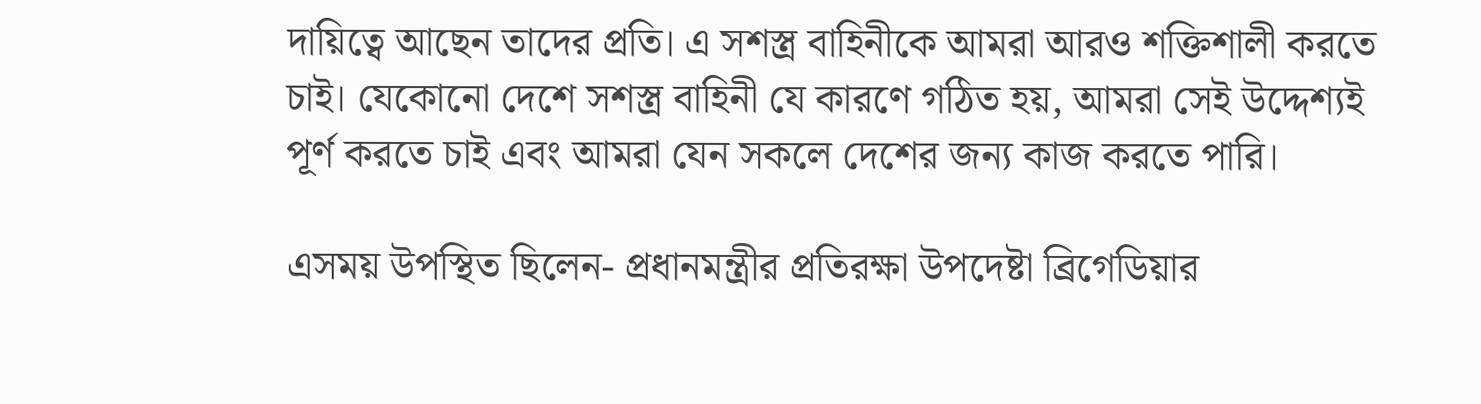দায়িত্বে আছেন তাদের প্রতি। এ সশস্ত্র বাহিনীকে আমরা আরও শক্তিশালী করতে চাই। যেকোনো দেশে সশস্ত্র বাহিনী যে কারণে গঠিত হয়, আমরা সেই উদ্দেশ্যই পূর্ণ করতে চাই এবং আমরা যেন সকলে দেশের জন্য কাজ করতে পারি।

এসময় উপস্থিত ছিলেন- প্রধানমন্ত্রীর প্রতিরক্ষা উপদেষ্টা ব্রিগেডিয়ার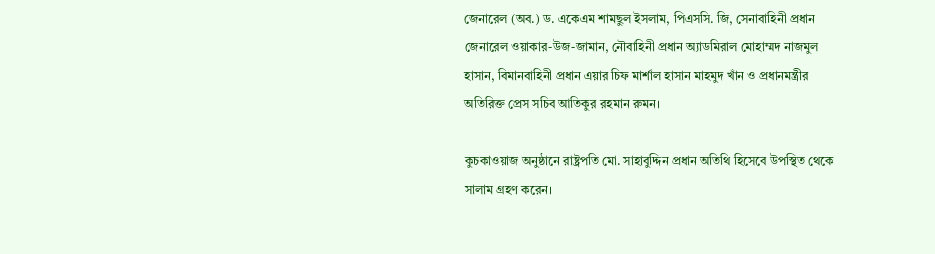জেনারেল (অব.) ড. একেএম শামছুল ইসলাম, পিএসসি. জি, সেনাবাহিনী প্রধান জেনারেল ওয়াকার-উজ-জামান, নৌবাহিনী প্রধান অ্যাডমিরাল মোহাম্মদ নাজমুল হাসান, বিমানবাহিনী প্রধান এয়ার চিফ মার্শাল হাসান মাহমুদ খাঁন ও প্রধানমন্ত্রীর অতিরিক্ত প্রেস সচিব আতিকুর রহমান রুমন।

কুচকাওয়াজ অনুষ্ঠানে রাষ্ট্রপতি মো. সাহাবুদ্দিন প্রধান অতিথি হিসেবে উপস্থিত থেকে সালাম গ্রহণ করেন।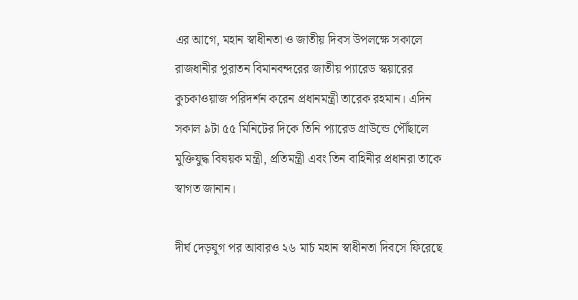এর আগে, মহান স্বাধীনতা ও জাতীয় দিবস উপলক্ষে সকালে রাজধানীর পুরাতন বিমানবন্দরের জাতীয় প্যারেড স্কয়ারের কুচকাওয়াজ পরিদর্শন করেন প্রধানমন্ত্রী তারেক রহমান। এদিন সকাল ৯টা ৫৫ মিনিটের দিকে তিনি প্যারেড গ্রাউন্ডে পৌঁছালে মুক্তিযুদ্ধ বিষয়ক মন্ত্রী, প্রতিমন্ত্রী এবং তিন বাহিনীর প্রধানরা তাকে স্বাগত জানান।

দীর্ঘ দেড়যুগ পর আবারও ২৬ মার্চ মহান স্বাধীনতা দিবসে ফিরেছে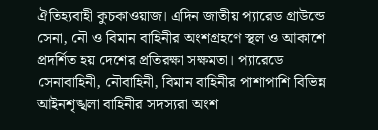ঐতিহ্যবাহী কুচকাওয়াজ। এদিন জাতীয় প্যারেড গ্রাউন্ডে সেনা, নৌ ও বিমান বাহিনীর অংশগ্রহণে স্থল ও আকাশে প্রদর্শিত হয় দেশের প্রতিরক্ষা সক্ষমতা। প্যারেডে সেনাবাহিনী, নৌবাহিনী, বিমান বাহিনীর পাশাপাশি বিভিন্ন আইনশৃঙ্খলা বাহিনীর সদস্যরা অংশ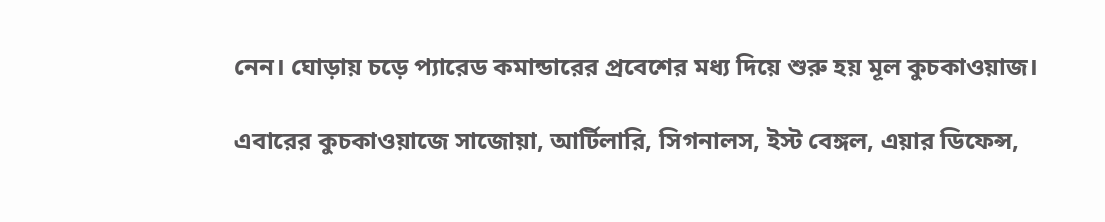নেন। ঘোড়ায় চড়ে প্যারেড কমান্ডারের প্রবেশের মধ্য দিয়ে শুরু হয় মূল কুচকাওয়াজ।

এবারের কুচকাওয়াজে সাজোয়া, আর্টিলারি, সিগনালস, ইস্ট বেঙ্গল, এয়ার ডিফেন্স,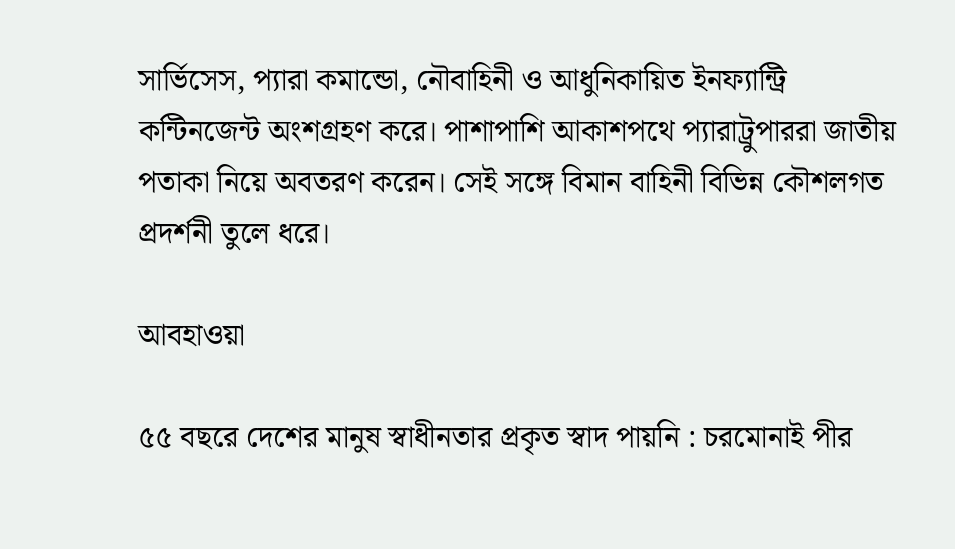সার্ভিসেস, প্যারা কমান্ডো, নৌবাহিনী ও আধুনিকায়িত ইনফ্যান্ট্রি কন্টিনজেন্ট অংশগ্রহণ করে। পাশাপাশি আকাশপথে প্যারাট্রুপাররা জাতীয় পতাকা নিয়ে অবতরণ করেন। সেই সঙ্গে বিমান বাহিনী বিভিন্ন কৌশলগত প্রদর্শনী তুলে ধরে।

আবহাওয়া

৫৫ বছরে দেশের মানুষ স্বাধীনতার প্রকৃত স্বাদ পায়নি : চরমোনাই পীর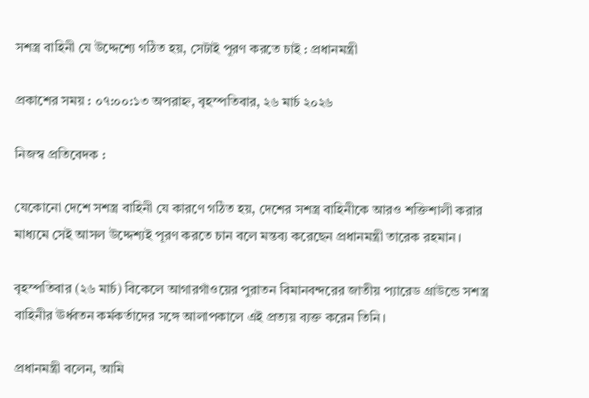সশস্ত্র বাহিনী যে উদ্দেশ্যে গঠিত হয়, সেটাই পূরণ করতে চাই : প্রধানমন্ত্রী

প্রকাশের সময় : ০৭:০০:১৩ অপরাহ্ন, বৃহস্পতিবার, ২৬ মার্চ ২০২৬

নিজস্ব প্রতিবেদক :

যেকোনো দেশে সশস্ত্র বাহিনী যে কারণে গঠিত হয়, দেশের সশস্ত্র বাহিনীকে আরও শক্তিশালী করার মাধ্যমে সেই আসল উদ্দেশ্যই পূরণ করতে চান বলে মন্তব্য করেছেন প্রধানমন্ত্রী তারেক রহমান।

বৃহস্পতিবার (২৬ মার্চ) বিকেলে আগারগাঁওয়ের পুরাতন বিমানবন্দরের জাতীয় প্যারেড গ্রাউন্ডে সশস্ত্র বাহিনীর ঊর্ধ্বতন কর্মকর্তাদের সঙ্গে আলাপকালে এই প্রত্যয় ব্যক্ত করেন তিনি।

প্রধানমন্ত্রী বলেন, আমি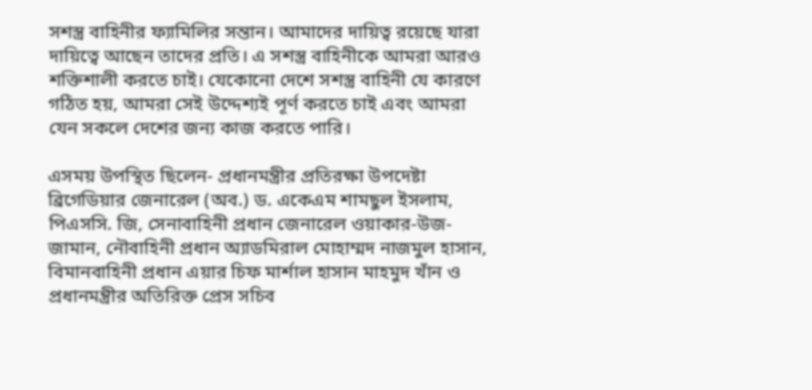সশস্ত্র বাহিনীর ফ্যামিলির সন্তান। আমাদের দায়িত্ব রয়েছে যারা দায়িত্বে আছেন তাদের প্রতি। এ সশস্ত্র বাহিনীকে আমরা আরও শক্তিশালী করতে চাই। যেকোনো দেশে সশস্ত্র বাহিনী যে কারণে গঠিত হয়, আমরা সেই উদ্দেশ্যই পূর্ণ করতে চাই এবং আমরা যেন সকলে দেশের জন্য কাজ করতে পারি।

এসময় উপস্থিত ছিলেন- প্রধানমন্ত্রীর প্রতিরক্ষা উপদেষ্টা ব্রিগেডিয়ার জেনারেল (অব.) ড. একেএম শামছুল ইসলাম, পিএসসি. জি, সেনাবাহিনী প্রধান জেনারেল ওয়াকার-উজ-জামান, নৌবাহিনী প্রধান অ্যাডমিরাল মোহাম্মদ নাজমুল হাসান, বিমানবাহিনী প্রধান এয়ার চিফ মার্শাল হাসান মাহমুদ খাঁন ও প্রধানমন্ত্রীর অতিরিক্ত প্রেস সচিব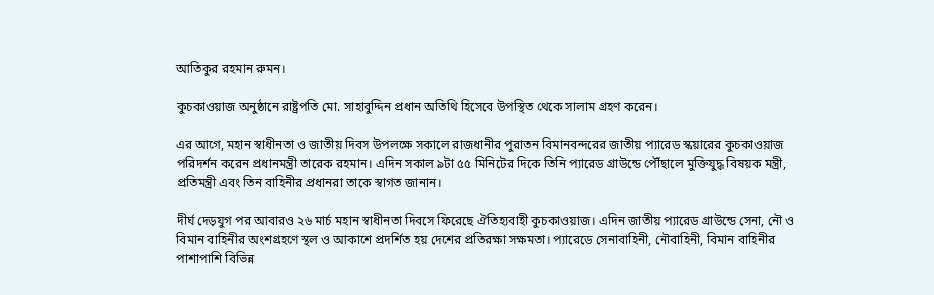আতিকুর রহমান রুমন।

কুচকাওয়াজ অনুষ্ঠানে রাষ্ট্রপতি মো. সাহাবুদ্দিন প্রধান অতিথি হিসেবে উপস্থিত থেকে সালাম গ্রহণ করেন।

এর আগে, মহান স্বাধীনতা ও জাতীয় দিবস উপলক্ষে সকালে রাজধানীর পুরাতন বিমানবন্দরের জাতীয় প্যারেড স্কয়ারের কুচকাওয়াজ পরিদর্শন করেন প্রধানমন্ত্রী তারেক রহমান। এদিন সকাল ৯টা ৫৫ মিনিটের দিকে তিনি প্যারেড গ্রাউন্ডে পৌঁছালে মুক্তিযুদ্ধ বিষয়ক মন্ত্রী, প্রতিমন্ত্রী এবং তিন বাহিনীর প্রধানরা তাকে স্বাগত জানান।

দীর্ঘ দেড়যুগ পর আবারও ২৬ মার্চ মহান স্বাধীনতা দিবসে ফিরেছে ঐতিহ্যবাহী কুচকাওয়াজ। এদিন জাতীয় প্যারেড গ্রাউন্ডে সেনা, নৌ ও বিমান বাহিনীর অংশগ্রহণে স্থল ও আকাশে প্রদর্শিত হয় দেশের প্রতিরক্ষা সক্ষমতা। প্যারেডে সেনাবাহিনী, নৌবাহিনী, বিমান বাহিনীর পাশাপাশি বিভিন্ন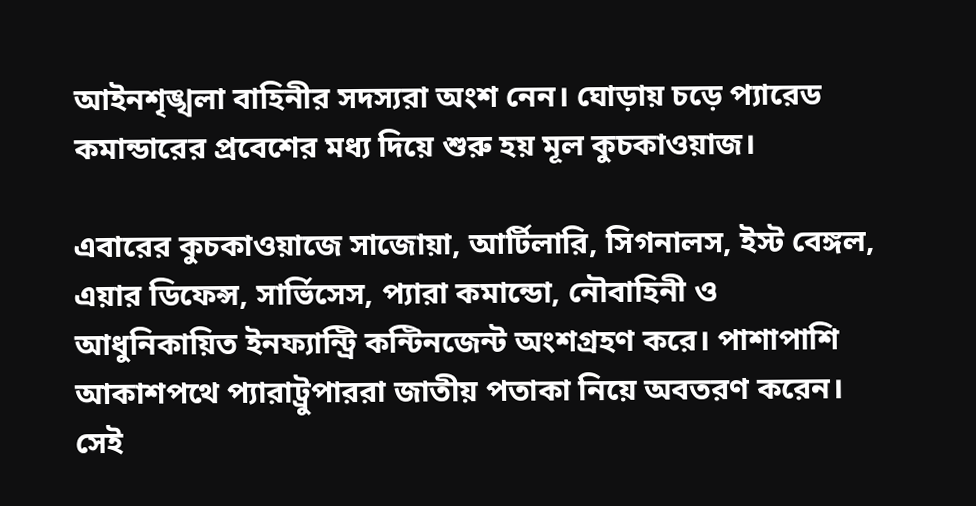আইনশৃঙ্খলা বাহিনীর সদস্যরা অংশ নেন। ঘোড়ায় চড়ে প্যারেড কমান্ডারের প্রবেশের মধ্য দিয়ে শুরু হয় মূল কুচকাওয়াজ।

এবারের কুচকাওয়াজে সাজোয়া, আর্টিলারি, সিগনালস, ইস্ট বেঙ্গল, এয়ার ডিফেন্স, সার্ভিসেস, প্যারা কমান্ডো, নৌবাহিনী ও আধুনিকায়িত ইনফ্যান্ট্রি কন্টিনজেন্ট অংশগ্রহণ করে। পাশাপাশি আকাশপথে প্যারাট্রুপাররা জাতীয় পতাকা নিয়ে অবতরণ করেন। সেই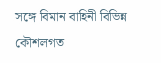সঙ্গে বিমান বাহিনী বিভিন্ন কৌশলগত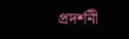প্রদর্শনী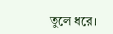তুলে ধরে।